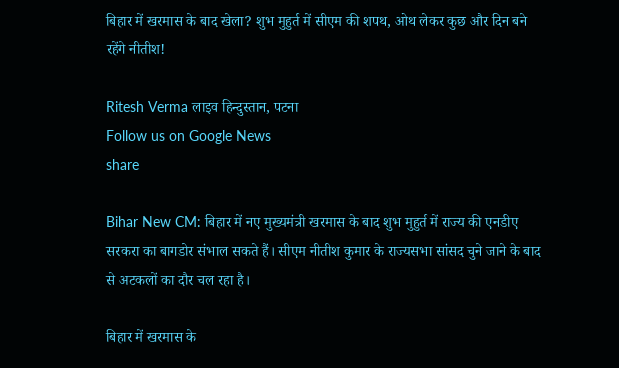बिहार में खरमास के बाद खेला? शुभ मुहुर्त में सीएम की शपथ, ओथ लेकर कुछ और दिन बने रहेंगे नीतीश!

Ritesh Verma लाइव हिन्दुस्तान, पटना
Follow us on Google News
share

Bihar New CM: बिहार में नए मुख्यमंत्री खरमास के बाद शुभ मुहुर्त में राज्य की एनडीए सरकरा का बागडोर संभाल सकते हैं। सीएम नीतीश कुमार के राज्यसभा सांसद चुने जाने के बाद से अटकलों का दौर चल रहा है।

बिहार में खरमास के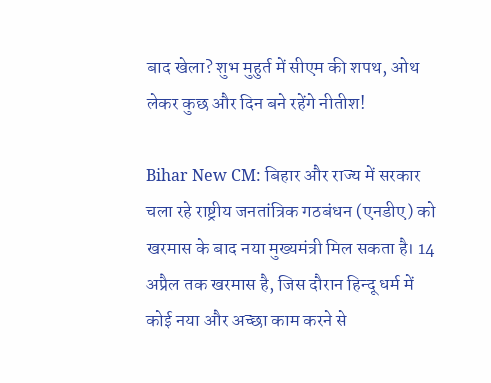बाद खेला? शुभ मुहुर्त में सीएम की शपथ, ओथ लेकर कुछ और दिन बने रहेंगे नीतीश!

Bihar New CM: बिहार और राज्य में सरकार चला रहे राष्ट्रीय जनतांत्रिक गठबंधन (एनडीए) को खरमास के बाद नया मुख्यमंत्री मिल सकता है। 14 अप्रैल तक खरमास है, जिस दौरान हिन्दू धर्म में कोई नया और अच्छा काम करने से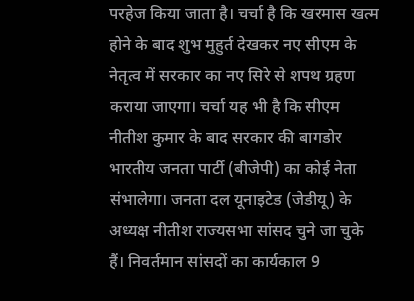परहेज किया जाता है। चर्चा है कि खरमास खत्म होने के बाद शुभ मुहुर्त देखकर नए सीएम के नेतृत्व में सरकार का नए सिरे से शपथ ग्रहण कराया जाएगा। चर्चा यह भी है कि सीएम नीतीश कुमार के बाद सरकार की बागडोर भारतीय जनता पार्टी (बीजेपी) का कोई नेता संभालेगा। जनता दल यूनाइटेड (जेडीयू) के अध्यक्ष नीतीश राज्यसभा सांसद चुने जा चुके हैं। निवर्तमान सांसदों का कार्यकाल 9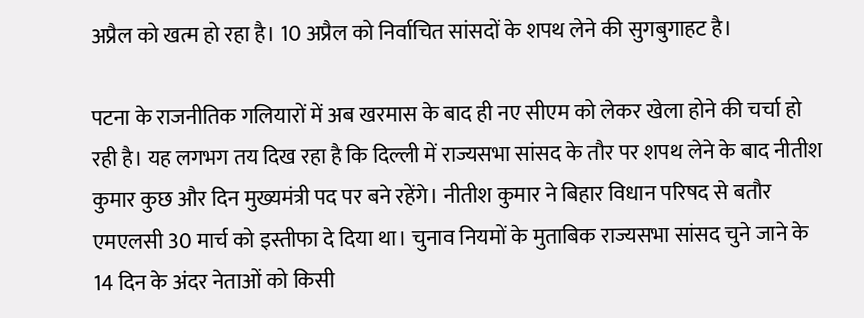अप्रैल को खत्म हो रहा है। 10 अप्रैल को निर्वाचित सांसदों के शपथ लेने की सुगबुगाहट है।

पटना के राजनीतिक गलियारों में अब खरमास के बाद ही नए सीएम को लेकर खेला होने की चर्चा हो रही है। यह लगभग तय दिख रहा है कि दिल्ली में राज्यसभा सांसद के तौर पर शपथ लेने के बाद नीतीश कुमार कुछ और दिन मुख्यमंत्री पद पर बने रहेंगे। नीतीश कुमार ने बिहार विधान परिषद से बतौर एमएलसी 30 मार्च को इस्तीफा दे दिया था। चुनाव नियमों के मुताबिक राज्यसभा सांसद चुने जाने के 14 दिन के अंदर नेताओं को किसी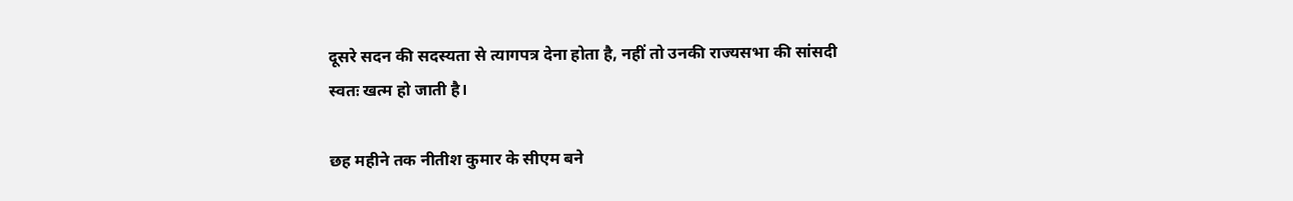दूसरे सदन की सदस्यता से त्यागपत्र देना होता है, नहीं तो उनकी राज्यसभा की सांसदी स्वतः खत्म हो जाती है।

छह महीने तक नीतीश कुमार के सीएम बने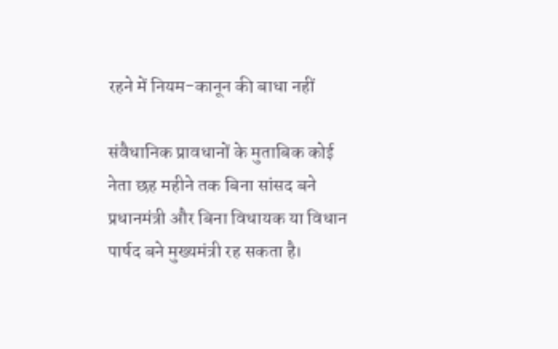रहने में नियम-कानून की बाधा नहीं

संवैधानिक प्रावधानों के मुताबिक कोई नेता छह महीने तक बिना सांसद बने प्रधानमंत्री और बिना विधायक या विधान पार्षद बने मुख्यमंत्री रह सकता है।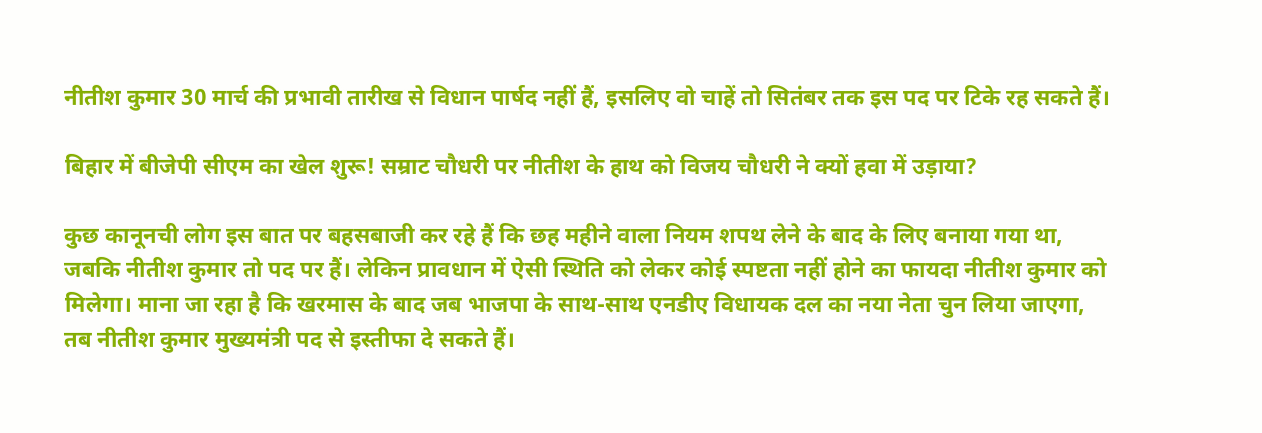नीतीश कुमार 30 मार्च की प्रभावी तारीख से विधान पार्षद नहीं हैं, इसलिए वो चाहें तो सितंबर तक इस पद पर टिके रह सकते हैं।

बिहार में बीजेपी सीएम का खेल शुरू! सम्राट चौधरी पर नीतीश के हाथ को विजय चौधरी ने क्यों हवा में उड़ाया?

कुछ कानूनची लोग इस बात पर बहसबाजी कर रहे हैं कि छह महीने वाला नियम शपथ लेने के बाद के लिए बनाया गया था, जबकि नीतीश कुमार तो पद पर हैं। लेकिन प्रावधान में ऐसी स्थिति को लेकर कोई स्पष्टता नहीं होने का फायदा नीतीश कुमार को मिलेगा। माना जा रहा है कि खरमास के बाद जब भाजपा के साथ-साथ एनडीए विधायक दल का नया नेता चुन लिया जाएगा, तब नीतीश कुमार मुख्यमंत्री पद से इस्तीफा दे सकते हैं।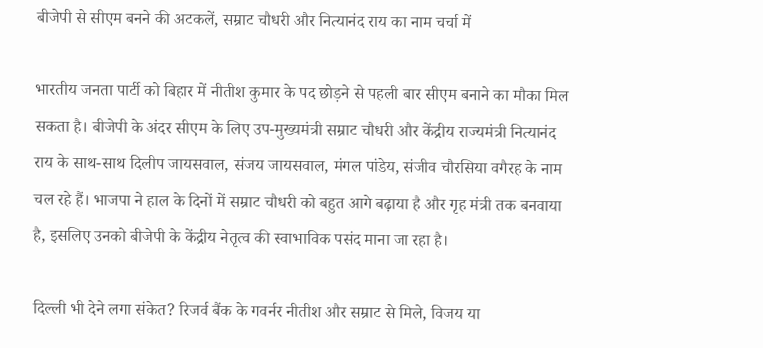बीजेपी से सीएम बनने की अटकलें, सम्राट चौधरी और नित्यानंद राय का नाम चर्चा में

भारतीय जनता पार्टी को बिहार में नीतीश कुमार के पद छोड़ने से पहली बार सीएम बनाने का मौका मिल सकता है। बीजेपी के अंदर सीएम के लिए उप-मुख्यमंत्री सम्राट चौधरी और केंद्रीय राज्यमंत्री नित्यानंद राय के साथ-साथ दिलीप जायसवाल, संजय जायसवाल, मंगल पांडेय, संजीव चौरसिया वगैरह के नाम चल रहे हैं। भाजपा ने हाल के दिनों में सम्राट चौधरी को बहुत आगे बढ़ाया है और गृह मंत्री तक बनवाया है, इसलिए उनको बीजेपी के केंद्रीय नेतृत्व की स्वाभाविक पसंद माना जा रहा है।

दिल्ली भी देने लगा संकेत? रिजर्व बैंक के गवर्नर नीतीश और सम्राट से मिले, विजय या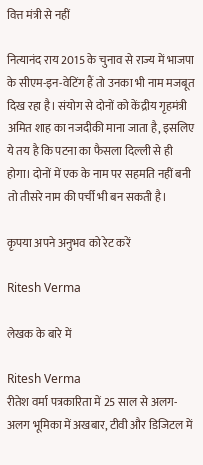वित्त मंत्री से नहीं

नित्यानंद राय 2015 के चुनाव से राज्य में भाजपा के सीएम-इन-वेटिंग हैं तो उनका भी नाम मजबूत दिख रहा है। संयोग से दोनों को केंद्रीय गृहमंत्री अमित शाह का नजदीकी माना जाता है, इसलिए ये तय है कि पटना का फैसला दिल्ली से ही होगा। दोनों में एक के नाम पर सहमति नहीं बनी तो तीसरे नाम की पर्ची भी बन सकती है।

कृपया अपने अनुभव को रेट करें

Ritesh Verma

लेखक के बारे में

Ritesh Verma
रीतेश वर्मा पत्रकारिता में 25 साल से अलग-अलग भूमिका में अखबार, टीवी और डिजिटल में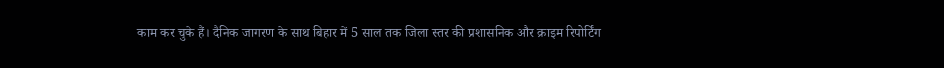काम कर चुके हैं। दैनिक जागरण के साथ बिहार में 5 साल तक जिला स्तर की प्रशासनिक और क्राइम रिपोर्टिंग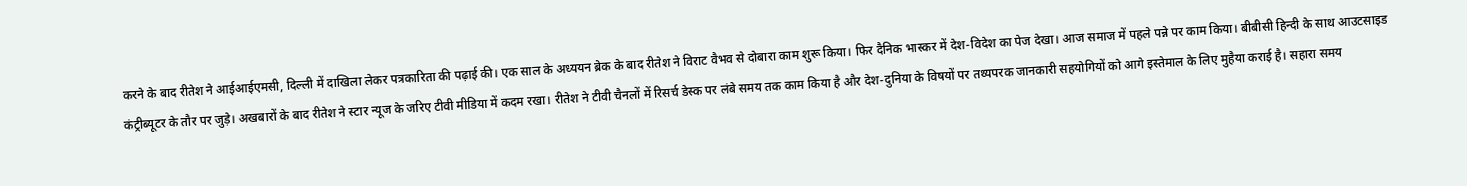करने के बाद रीतेश ने आईआईएमसी, दिल्ली में दाखिला लेकर पत्रकारिता की पढ़ाई की। एक साल के अध्ययन ब्रेक के बाद रीतेश ने विराट वैभव से दोबारा काम शुरू किया। फिर दैनिक भास्कर में देश-विदेश का पेज देखा। आज समाज में पहले पन्ने पर काम किया। बीबीसी हिन्दी के साथ आउटसाइड कंट्रीब्यूटर के तौर पर जुड़े। अखबारों के बाद रीतेश ने स्टार न्यूज के जरिए टीवी मीडिया में कदम रखा। रीतेश ने टीवी चैनलों में रिसर्च डेस्क पर लंबे समय तक काम किया है और देश-दुनिया के विषयों पर तथ्यपरक जानकारी सहयोगियों को आगे इस्तेमाल के लिए मुहैया कराई है। सहारा समय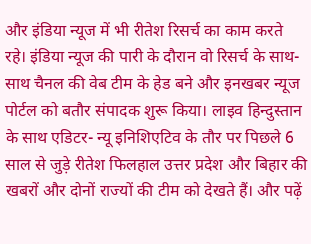और इंडिया न्यूज में भी रीतेश रिसर्च का काम करते रहे। इंडिया न्यूज की पारी के दौरान वो रिसर्च के साथ-साथ चैनल की वेब टीम के हेड बने और इनखबर न्यूज पोर्टल को बतौर संपादक शुरू किया। लाइव हिन्दुस्तान के साथ एडिटर- न्यू इनिशिएटिव के तौर पर पिछले 6 साल से जुड़े रीतेश फिलहाल उत्तर प्रदेश और बिहार की खबरों और दोनों राज्यों की टीम को देखते हैं। और पढ़ें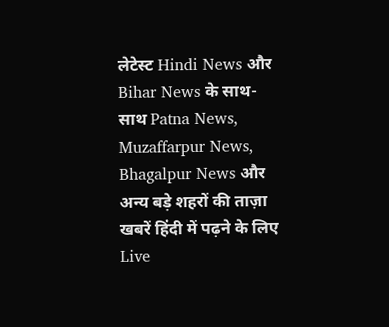लेटेस्ट Hindi News और Bihar News के साथ-साथ Patna News, Muzaffarpur News, Bhagalpur News और अन्य बड़े शहरों की ताज़ा खबरें हिंदी में पढ़ने के लिए Live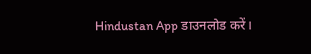Hindustan App डाउनलोड करें।